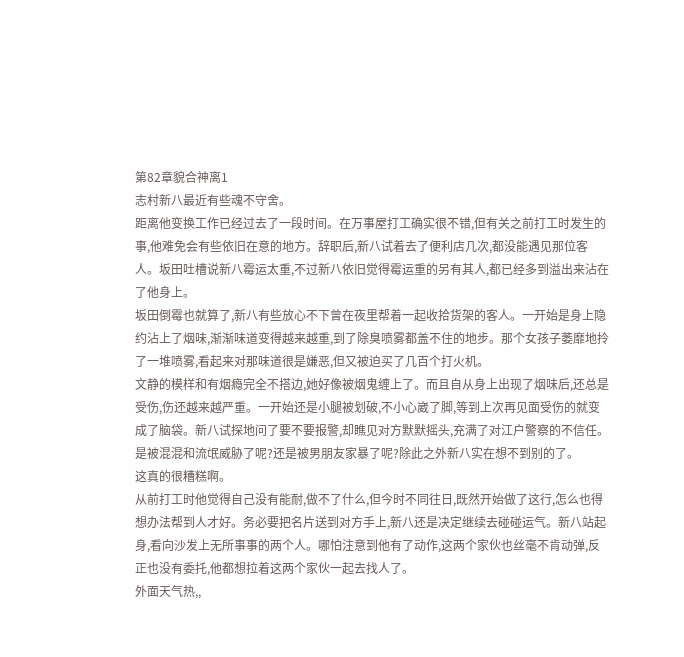第82章貌合神离1
志村新八最近有些魂不守舍。
距离他变换工作已经过去了一段时间。在万事屋打工确实很不错,但有关之前打工时发生的事,他难免会有些依旧在意的地方。辞职后,新八试着去了便利店几次,都没能遇见那位客人。坂田吐槽说新八霉运太重,不过新八依旧觉得霉运重的另有其人,都已经多到溢出来沾在了他身上。
坂田倒霉也就算了,新八有些放心不下曾在夜里帮着一起收拾货架的客人。一开始是身上隐约沾上了烟味,渐渐味道变得越来越重,到了除臭喷雾都盖不住的地步。那个女孩子萎靡地拎了一堆喷雾,看起来对那味道很是嫌恶,但又被迫买了几百个打火机。
文静的模样和有烟瘾完全不搭边,她好像被烟鬼缠上了。而且自从身上出现了烟味后,还总是受伤,伤还越来越严重。一开始还是小腿被划破,不小心崴了脚,等到上次再见面受伤的就变成了脑袋。新八试探地问了要不要报警,却瞧见对方默默摇头,充满了对江户警察的不信任。
是被混混和流氓威胁了呢?还是被男朋友家暴了呢?除此之外新八实在想不到别的了。
这真的很糟糕啊。
从前打工时他觉得自己没有能耐,做不了什么,但今时不同往日,既然开始做了这行,怎么也得想办法帮到人才好。务必要把名片送到对方手上,新八还是决定继续去碰碰运气。新八站起身,看向沙发上无所事事的两个人。哪怕注意到他有了动作,这两个家伙也丝毫不肯动弹,反正也没有委托,他都想拉着这两个家伙一起去找人了。
外面天气热,,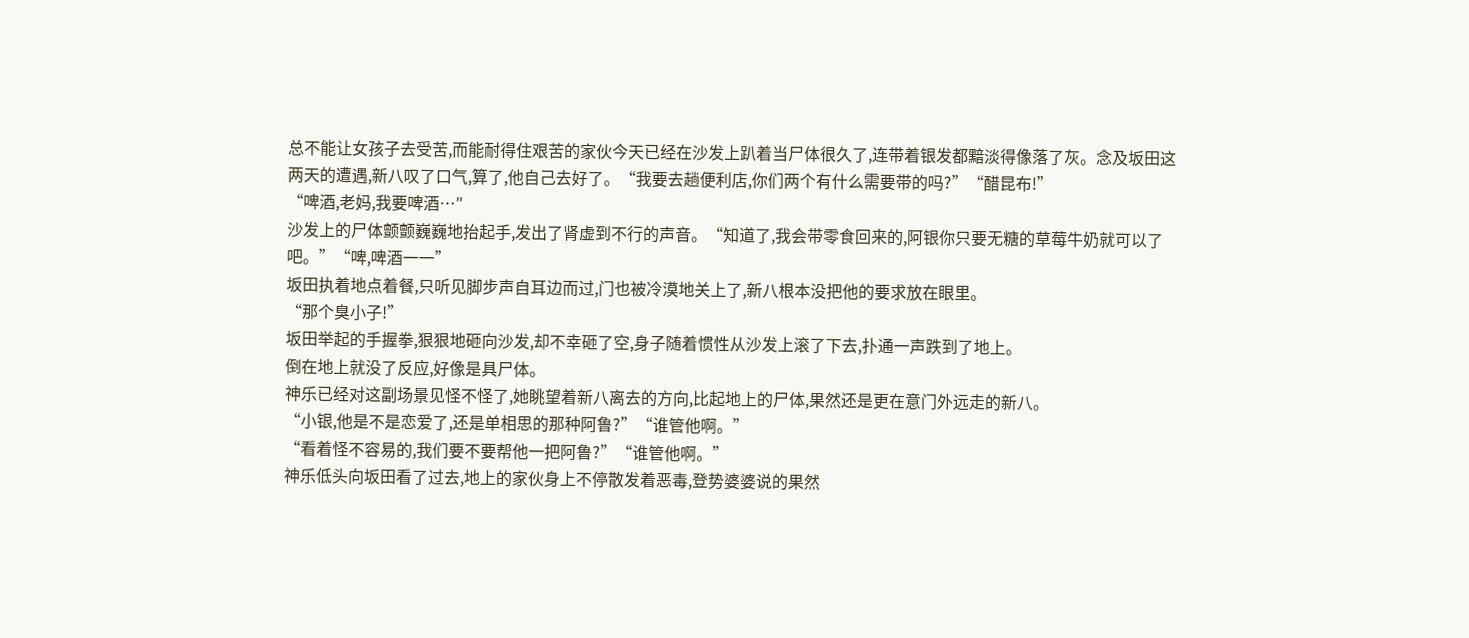总不能让女孩子去受苦,而能耐得住艰苦的家伙今天已经在沙发上趴着当尸体很久了,连带着银发都黯淡得像落了灰。念及坂田这两天的遭遇,新八叹了口气,算了,他自己去好了。“我要去趟便利店,你们两个有什么需要带的吗?”“醋昆布!”
“啤酒,老妈,我要啤酒…″
沙发上的尸体颤颤巍巍地抬起手,发出了肾虚到不行的声音。“知道了,我会带零食回来的,阿银你只要无糖的草莓牛奶就可以了吧。”“啤,啤酒一一”
坂田执着地点着餐,只听见脚步声自耳边而过,门也被冷漠地关上了,新八根本没把他的要求放在眼里。
“那个臭小子!”
坂田举起的手握拳,狠狠地砸向沙发,却不幸砸了空,身子随着惯性从沙发上滚了下去,扑通一声跌到了地上。
倒在地上就没了反应,好像是具尸体。
神乐已经对这副场景见怪不怪了,她眺望着新八离去的方向,比起地上的尸体,果然还是更在意门外远走的新八。
“小银,他是不是恋爱了,还是单相思的那种阿鲁?”“谁管他啊。”
“看着怪不容易的,我们要不要帮他一把阿鲁?”“谁管他啊。”
神乐低头向坂田看了过去,地上的家伙身上不停散发着恶毒,登势婆婆说的果然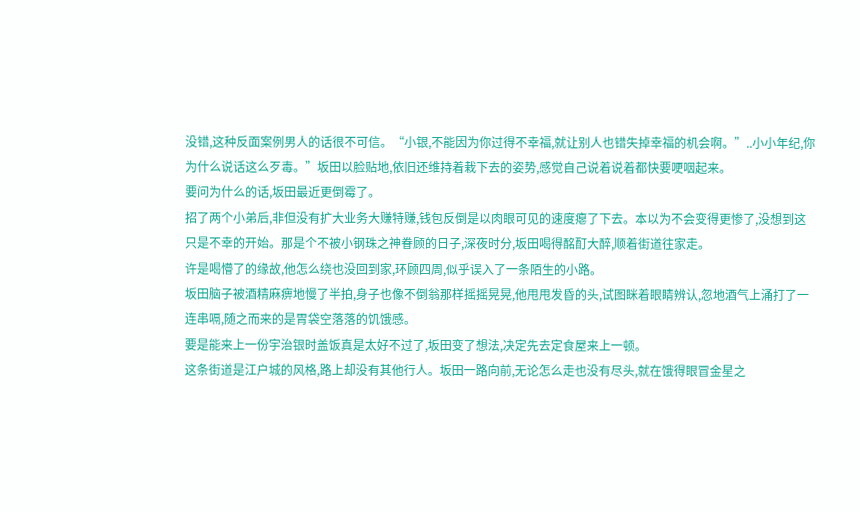没错,这种反面案例男人的话很不可信。“小银,不能因为你过得不幸福,就让别人也错失掉幸福的机会啊。”..小小年纪,你为什么说话这么歹毒。”坂田以脸贴地,依旧还维持着栽下去的姿势,感觉自己说着说着都快要哽咽起来。
要问为什么的话,坂田最近更倒霉了。
招了两个小弟后,非但没有扩大业务大赚特赚,钱包反倒是以肉眼可见的速度瘪了下去。本以为不会变得更惨了,没想到这只是不幸的开始。那是个不被小钢珠之神眷顾的日子,深夜时分,坂田喝得酩酊大醉,顺着街道往家走。
许是喝懵了的缘故,他怎么绕也没回到家,环顾四周,似乎误入了一条陌生的小路。
坂田脑子被酒精麻痹地慢了半拍,身子也像不倒翁那样摇摇晃晃,他甩甩发昏的头,试图眯着眼睛辨认,忽地酒气上涌打了一连串嗝,随之而来的是胃袋空落落的饥饿感。
要是能来上一份宇治银时盖饭真是太好不过了,坂田变了想法,决定先去定食屋来上一顿。
这条街道是江户城的风格,路上却没有其他行人。坂田一路向前,无论怎么走也没有尽头,就在饿得眼冒金星之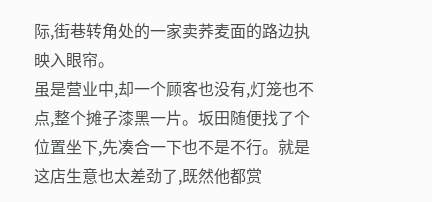际,街巷转角处的一家卖荞麦面的路边执映入眼帘。
虽是营业中,却一个顾客也没有,灯笼也不点,整个摊子漆黑一片。坂田随便找了个位置坐下,先凑合一下也不是不行。就是这店生意也太差劲了,既然他都赏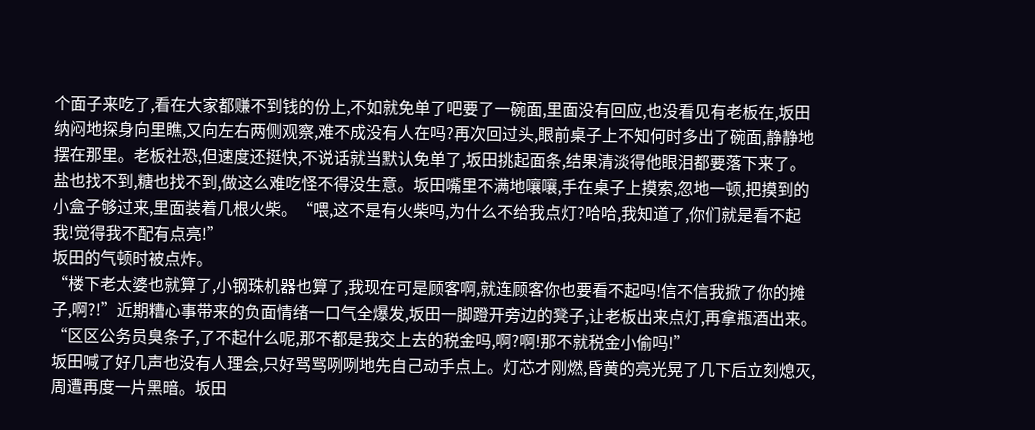个面子来吃了,看在大家都赚不到钱的份上,不如就免单了吧要了一碗面,里面没有回应,也没看见有老板在,坂田纳闷地探身向里瞧,又向左右两侧观察,难不成没有人在吗?再次回过头,眼前桌子上不知何时多出了碗面,静静地摆在那里。老板社恐,但速度还挺快,不说话就当默认免单了,坂田挑起面条,结果清淡得他眼泪都要落下来了。
盐也找不到,糖也找不到,做这么难吃怪不得没生意。坂田嘴里不满地嚷嚷,手在桌子上摸索,忽地一顿,把摸到的小盒子够过来,里面装着几根火柴。“喂,这不是有火柴吗,为什么不给我点灯?哈哈,我知道了,你们就是看不起我!觉得我不配有点亮!”
坂田的气顿时被点炸。
“楼下老太婆也就算了,小钢珠机器也算了,我现在可是顾客啊,就连顾客你也要看不起吗!信不信我掀了你的摊子,啊?!”近期糟心事带来的负面情绪一口气全爆发,坂田一脚蹬开旁边的凳子,让老板出来点灯,再拿瓶酒出来。
“区区公务员臭条子,了不起什么呢,那不都是我交上去的税金吗,啊?啊!那不就税金小偷吗!”
坂田喊了好几声也没有人理会,只好骂骂咧咧地先自己动手点上。灯芯才刚燃,昏黄的亮光晃了几下后立刻熄灭,周遭再度一片黑暗。坂田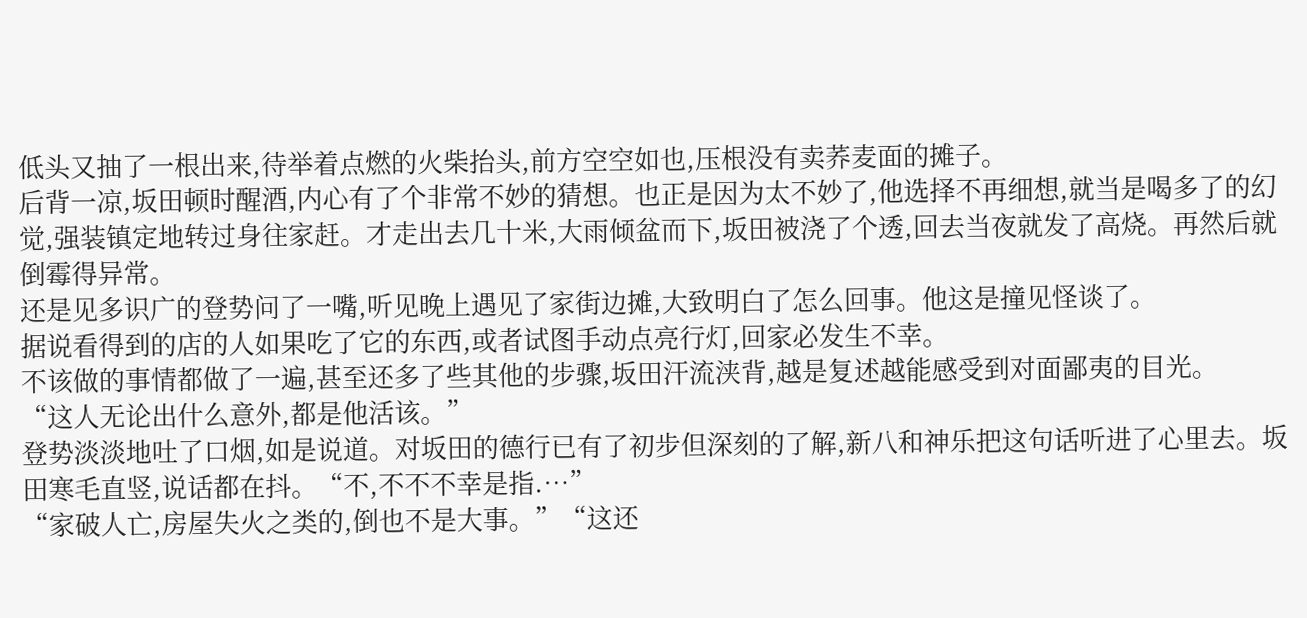低头又抽了一根出来,待举着点燃的火柴抬头,前方空空如也,压根没有卖荞麦面的摊子。
后背一凉,坂田顿时醒酒,内心有了个非常不妙的猜想。也正是因为太不妙了,他选择不再细想,就当是喝多了的幻觉,强装镇定地转过身往家赶。才走出去几十米,大雨倾盆而下,坂田被浇了个透,回去当夜就发了高烧。再然后就倒霉得异常。
还是见多识广的登势问了一嘴,听见晚上遇见了家街边摊,大致明白了怎么回事。他这是撞见怪谈了。
据说看得到的店的人如果吃了它的东西,或者试图手动点亮行灯,回家必发生不幸。
不该做的事情都做了一遍,甚至还多了些其他的步骤,坂田汗流浃背,越是复述越能感受到对面鄙夷的目光。
“这人无论出什么意外,都是他活该。”
登势淡淡地吐了口烟,如是说道。对坂田的德行已有了初步但深刻的了解,新八和神乐把这句话听进了心里去。坂田寒毛直竖,说话都在抖。“不,不不不幸是指.…”
“家破人亡,房屋失火之类的,倒也不是大事。”“这还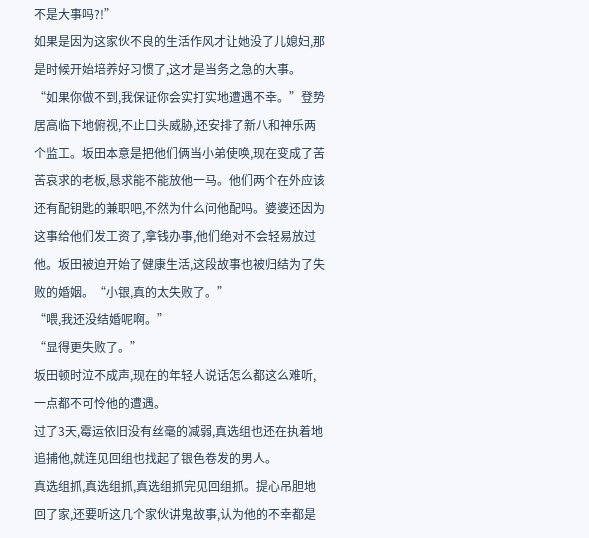不是大事吗?!”
如果是因为这家伙不良的生活作风才让她没了儿媳妇,那是时候开始培养好习惯了,这才是当务之急的大事。
“如果你做不到,我保证你会实打实地遭遇不幸。”登势居高临下地俯视,不止口头威胁,还安排了新八和神乐两个监工。坂田本意是把他们俩当小弟使唤,现在变成了苦苦哀求的老板,恳求能不能放他一马。他们两个在外应该还有配钥匙的兼职吧,不然为什么问他配吗。婆婆还因为这事给他们发工资了,拿钱办事,他们绝对不会轻易放过他。坂田被迫开始了健康生活,这段故事也被归结为了失败的婚姻。“小银,真的太失败了。”
“喂,我还没结婚呢啊。”
“显得更失败了。”
坂田顿时泣不成声,现在的年轻人说话怎么都这么难听,一点都不可怜他的遭遇。
过了3天,霉运依旧没有丝毫的减弱,真选组也还在执着地追捕他,就连见回组也找起了银色卷发的男人。
真选组抓,真选组抓,真选组抓完见回组抓。提心吊胆地回了家,还要听这几个家伙讲鬼故事,认为他的不幸都是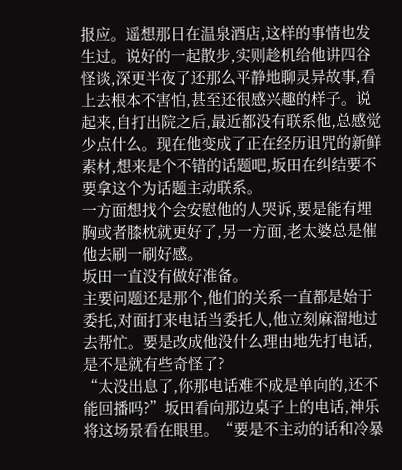报应。遥想那日在温泉酒店,这样的事情也发生过。说好的一起散步,实则趁机给他讲四谷怪谈,深更半夜了还那么平静地聊灵异故事,看上去根本不害怕,甚至还很感兴趣的样子。说起来,自打出院之后,最近都没有联系他,总感觉少点什么。现在他变成了正在经历诅咒的新鲜素材,想来是个不错的话题吧,坂田在纠结要不要拿这个为话题主动联系。
一方面想找个会安慰他的人哭诉,要是能有埋胸或者膝枕就更好了,另一方面,老太婆总是催他去刷一刷好感。
坂田一直没有做好准备。
主要问题还是那个,他们的关系一直都是始于委托,对面打来电话当委托人,他立刻麻溜地过去帮忙。要是改成他没什么理由地先打电话,是不是就有些奇怪了?
“太没出息了,你那电话难不成是单向的,还不能回播吗?”坂田看向那边桌子上的电话,神乐将这场景看在眼里。“要是不主动的话和冷暴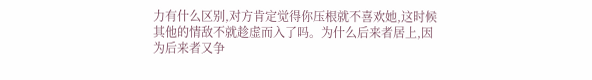力有什么区别,对方肯定觉得你压根就不喜欢她,这时候其他的情敌不就趁虚而入了吗。为什么后来者居上,因为后来者又争